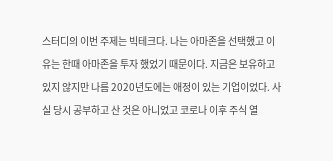스터디의 이번 주제는 빅테크다. 나는 아마존을 선택했고 이유는 한때 아마존을 투자 했었기 때문이다. 지금은 보유하고 있지 않지만 나름 2020년도에는 애정이 있는 기업이었다. 사실 당시 공부하고 산 것은 아니었고 코로나 이후 주식 열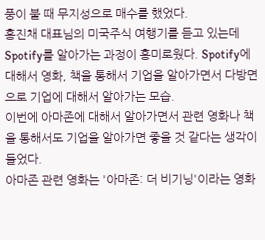풍이 불 때 무지성으로 매수를 했었다.
홍진채 대표님의 미국주식 여행기를 듣고 있는데 Spotify를 알아가는 과정이 흥미로웠다. Spotify에 대해서 영화, 책을 통해서 기업을 알아가면서 다방면으로 기업에 대해서 알아가는 모습.
이번에 아마존에 대해서 알아가면서 관련 영화나 책을 통해서도 기업을 알아가면 좋을 것 같다는 생각이 들었다.
아마존 관련 영화는 '아마존: 더 비기닝'이라는 영화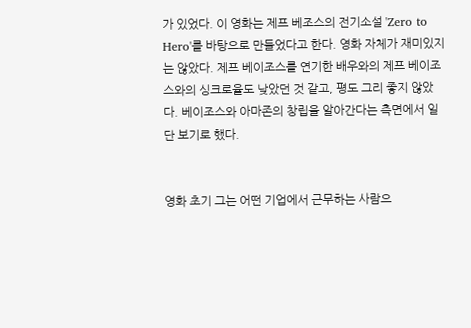가 있었다. 이 영화는 제프 베조스의 전기소설 'Zero to Hero'를 바탕으로 만들었다고 한다. 영화 자체가 재미있지는 않았다. 제프 베이조스를 연기한 배우와의 제프 베이조스와의 싱크로율도 낮았던 것 같고, 평도 그리 좋지 않았다. 베이조스와 아마존의 창립을 알아간다는 측면에서 일단 보기로 했다.


영화 초기 그는 어떤 기업에서 근무하는 사람으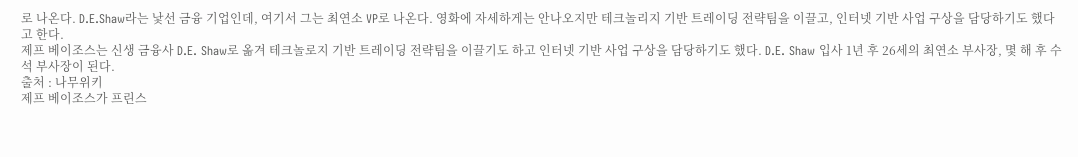로 나온다. D.E.Shaw라는 낯선 금융 기업인데, 여기서 그는 최연소 VP로 나온다. 영화에 자세하게는 안나오지만 테크놀리지 기반 트레이딩 전략팀을 이끌고, 인터넷 기반 사업 구상을 담당하기도 했다고 한다.
제프 베이조스는 신생 금융사 D.E. Shaw로 옮겨 테크놀로지 기반 트레이딩 전략팀을 이끌기도 하고 인터넷 기반 사업 구상을 담당하기도 했다. D.E. Shaw 입사 1년 후 26세의 최연소 부사장, 몇 해 후 수석 부사장이 된다.
출처 : 나무위키
제프 베이조스가 프린스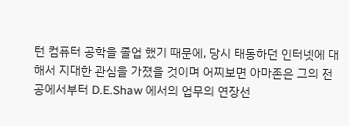턴 컴퓨터 공학을 졸업 했기 때문에, 당시 태동하던 인터넷에 대해서 지대한 관심을 가졌을 것이며 어찌보면 아마존은 그의 전공에서부터 D.E.Shaw 에서의 업무의 연장선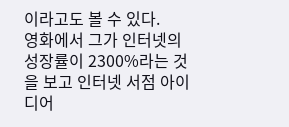이라고도 볼 수 있다.
영화에서 그가 인터넷의 성장률이 2300%라는 것을 보고 인터넷 서점 아이디어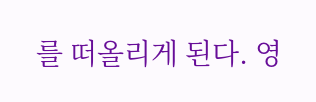를 떠올리게 된다. 영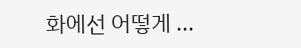화에선 어떻게 ...